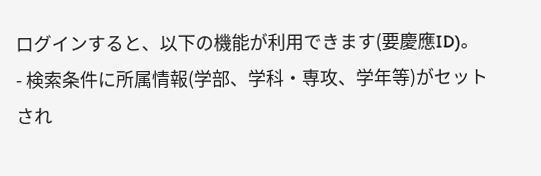ログインすると、以下の機能が利用できます(要慶應ID)。
- 検索条件に所属情報(学部、学科・専攻、学年等)がセットされ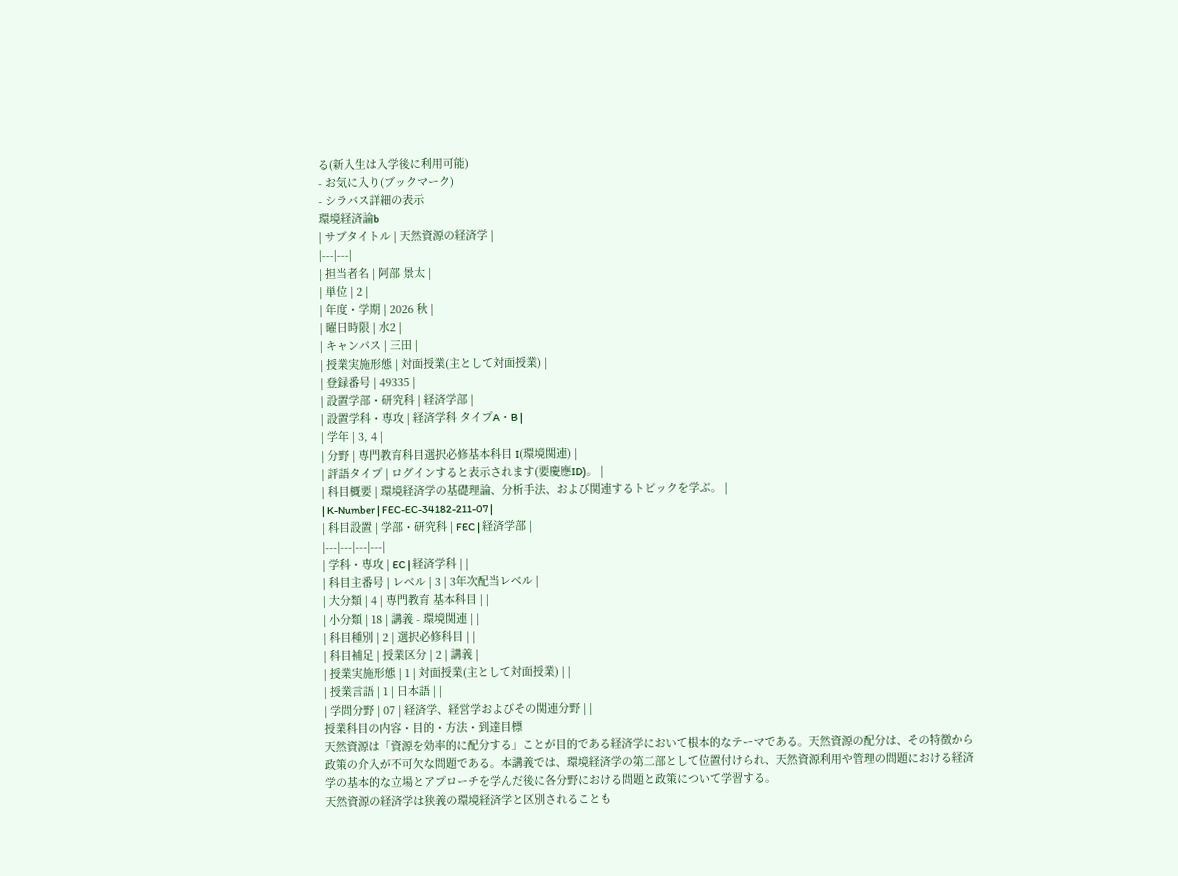る(新入生は入学後に利用可能)
- お気に入り(ブックマーク)
- シラバス詳細の表示
環境経済論b
| サブタイトル | 天然資源の経済学 |
|---|---|
| 担当者名 | 阿部 景太 |
| 単位 | 2 |
| 年度・学期 | 2026 秋 |
| 曜日時限 | 水2 |
| キャンパス | 三田 |
| 授業実施形態 | 対面授業(主として対面授業) |
| 登録番号 | 49335 |
| 設置学部・研究科 | 経済学部 |
| 設置学科・専攻 | 経済学科 タイプA・B |
| 学年 | 3, 4 |
| 分野 | 専門教育科目選択必修基本科目 I(環境関連) |
| 評語タイプ | ログインすると表示されます(要慶應ID)。 |
| 科目概要 | 環境経済学の基礎理論、分析手法、および関連するトピックを学ぶ。 |
| K-Number | FEC-EC-34182-211-07 |
| 科目設置 | 学部・研究科 | FEC | 経済学部 |
|---|---|---|---|
| 学科・専攻 | EC | 経済学科 | |
| 科目主番号 | レベル | 3 | 3年次配当レベル |
| 大分類 | 4 | 専門教育 基本科目 | |
| 小分類 | 18 | 講義 - 環境関連 | |
| 科目種別 | 2 | 選択必修科目 | |
| 科目補足 | 授業区分 | 2 | 講義 |
| 授業実施形態 | 1 | 対面授業(主として対面授業) | |
| 授業言語 | 1 | 日本語 | |
| 学問分野 | 07 | 経済学、経営学およびその関連分野 | |
授業科目の内容・目的・方法・到達目標
天然資源は「資源を効率的に配分する」ことが目的である経済学において根本的なテーマである。天然資源の配分は、その特徴から政策の介入が不可欠な問題である。本講義では、環境経済学の第二部として位置付けられ、天然資源利用や管理の問題における経済学の基本的な立場とアプローチを学んだ後に各分野における問題と政策について学習する。
天然資源の経済学は狭義の環境経済学と区別されることも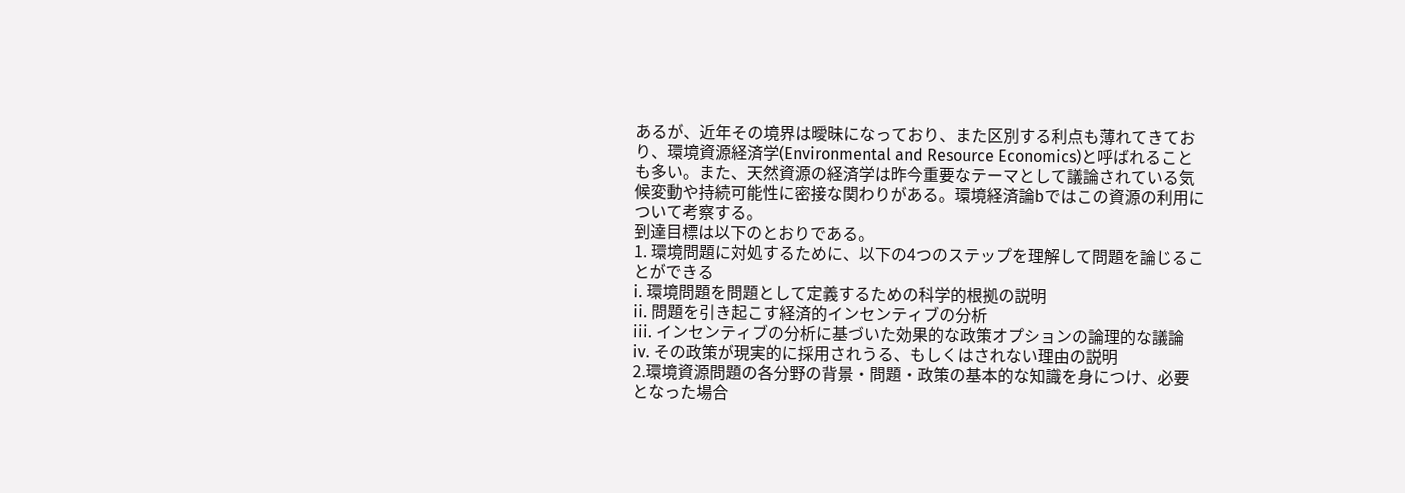あるが、近年その境界は曖昧になっており、また区別する利点も薄れてきており、環境資源経済学(Environmental and Resource Economics)と呼ばれることも多い。また、天然資源の経済学は昨今重要なテーマとして議論されている気候変動や持続可能性に密接な関わりがある。環境経済論bではこの資源の利用について考察する。
到達目標は以下のとおりである。
1. 環境問題に対処するために、以下の4つのステップを理解して問題を論じることができる
i. 環境問題を問題として定義するための科学的根拠の説明
ii. 問題を引き起こす経済的インセンティブの分析
iii. インセンティブの分析に基づいた効果的な政策オプションの論理的な議論
iv. その政策が現実的に採用されうる、もしくはされない理由の説明
2.環境資源問題の各分野の背景・問題・政策の基本的な知識を身につけ、必要となった場合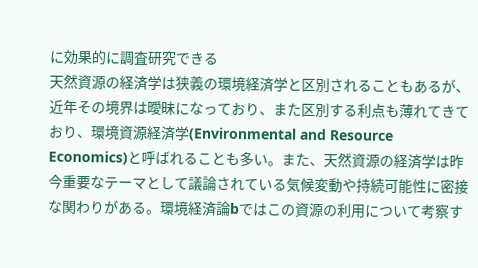に効果的に調査研究できる
天然資源の経済学は狭義の環境経済学と区別されることもあるが、近年その境界は曖昧になっており、また区別する利点も薄れてきており、環境資源経済学(Environmental and Resource Economics)と呼ばれることも多い。また、天然資源の経済学は昨今重要なテーマとして議論されている気候変動や持続可能性に密接な関わりがある。環境経済論bではこの資源の利用について考察す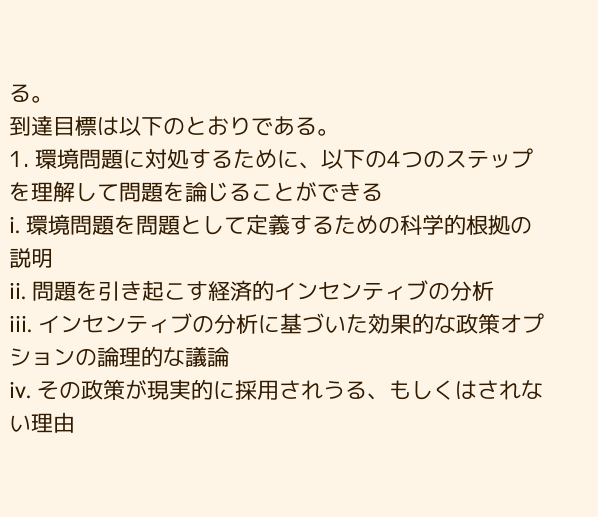る。
到達目標は以下のとおりである。
1. 環境問題に対処するために、以下の4つのステップを理解して問題を論じることができる
i. 環境問題を問題として定義するための科学的根拠の説明
ii. 問題を引き起こす経済的インセンティブの分析
iii. インセンティブの分析に基づいた効果的な政策オプションの論理的な議論
iv. その政策が現実的に採用されうる、もしくはされない理由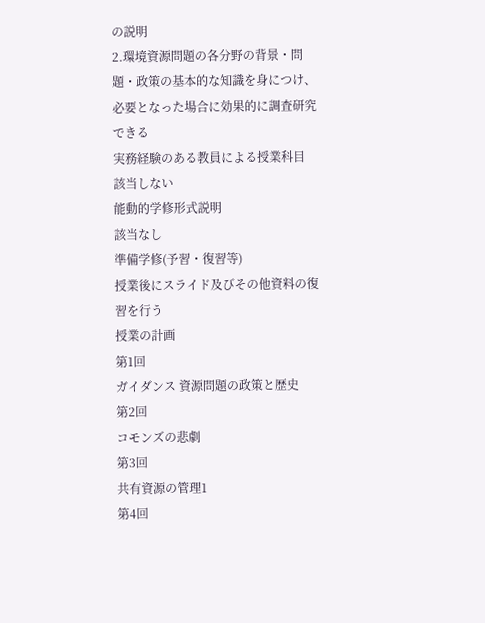の説明
2.環境資源問題の各分野の背景・問題・政策の基本的な知識を身につけ、必要となった場合に効果的に調査研究できる
実務経験のある教員による授業科目
該当しない
能動的学修形式説明
該当なし
準備学修(予習・復習等)
授業後にスライド及びその他資料の復習を行う
授業の計画
第1回
ガイダンス 資源問題の政策と歴史
第2回
コモンズの悲劇
第3回
共有資源の管理1
第4回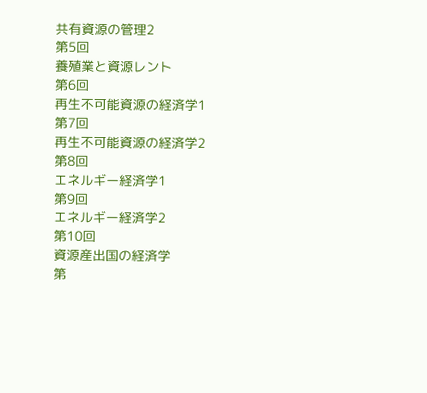共有資源の管理2
第5回
養殖業と資源レント
第6回
再生不可能資源の経済学1
第7回
再生不可能資源の経済学2
第8回
エネルギー経済学1
第9回
エネルギー経済学2
第10回
資源産出国の経済学
第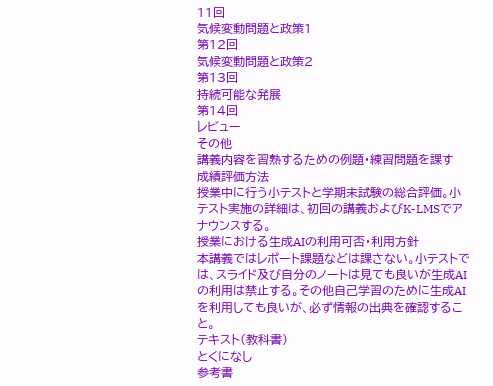11回
気候変動問題と政策1
第12回
気候変動問題と政策2
第13回
持続可能な発展
第14回
レビュー
その他
講義内容を習熟するための例題・練習問題を課す
成績評価方法
授業中に行う小テストと学期末試験の総合評価。小テスト実施の詳細は、初回の講義およびK-LMSでアナウンスする。
授業における生成AIの利用可否・利用方針
本講義ではレポート課題などは課さない。小テストでは、スライド及び自分のノートは見ても良いが生成AIの利用は禁止する。その他自己学習のために生成AIを利用しても良いが、必ず情報の出典を確認すること。
テキスト(教科書)
とくになし
参考書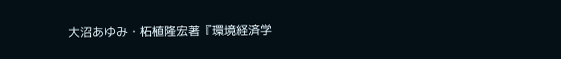大沼あゆみ・柘植隆宏著『環境経済学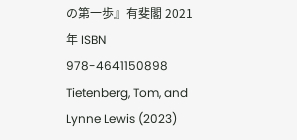の第一歩』有斐閣 2021年 ISBN 978-4641150898
Tietenberg, Tom, and Lynne Lewis (2023)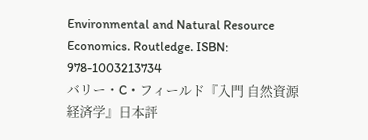Environmental and Natural Resource Economics. Routledge. ISBN: 978-1003213734
バリー・C・フィールド『入門 自然資源経済学』日本評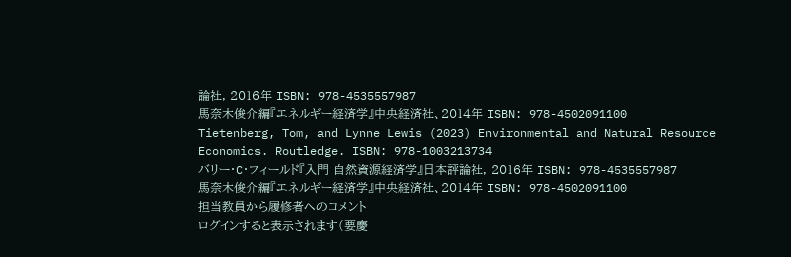論社, 2016年 ISBN: 978-4535557987
馬奈木俊介編『エネルギー経済学』中央経済社、2014年 ISBN: 978-4502091100
Tietenberg, Tom, and Lynne Lewis (2023) Environmental and Natural Resource Economics. Routledge. ISBN: 978-1003213734
バリー・C・フィールド『入門 自然資源経済学』日本評論社, 2016年 ISBN: 978-4535557987
馬奈木俊介編『エネルギー経済学』中央経済社、2014年 ISBN: 978-4502091100
担当教員から履修者へのコメント
ログインすると表示されます(要慶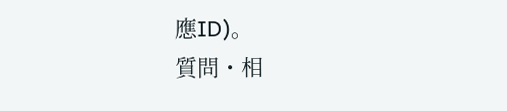應ID)。
質問・相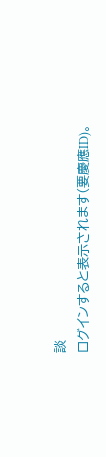談
ログインすると表示されます(要慶應ID)。